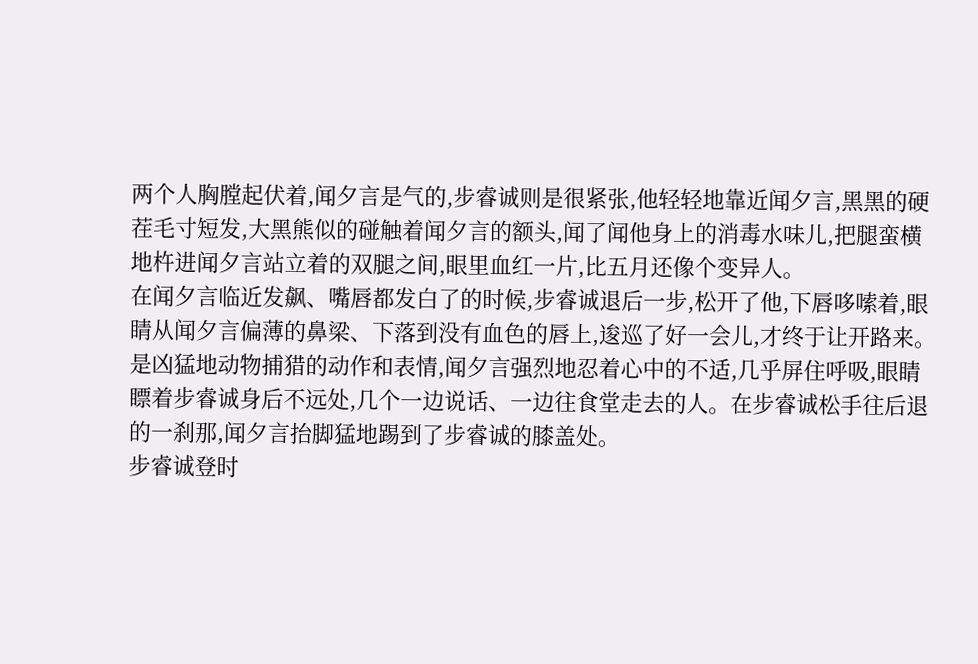两个人胸膛起伏着,闻夕言是气的,步睿诚则是很紧张,他轻轻地靠近闻夕言,黑黑的硬茬毛寸短发,大黑熊似的碰触着闻夕言的额头,闻了闻他身上的消毒水味儿,把腿蛮横地杵进闻夕言站立着的双腿之间,眼里血红一片,比五月还像个变异人。
在闻夕言临近发飙、嘴唇都发白了的时候,步睿诚退后一步,松开了他,下唇哆嗦着,眼睛从闻夕言偏薄的鼻梁、下落到没有血色的唇上,逡巡了好一会儿,才终于让开路来。
是凶猛地动物捕猎的动作和表情,闻夕言强烈地忍着心中的不适,几乎屏住呼吸,眼睛瞟着步睿诚身后不远处,几个一边说话、一边往食堂走去的人。在步睿诚松手往后退的一刹那,闻夕言抬脚猛地踢到了步睿诚的膝盖处。
步睿诚登时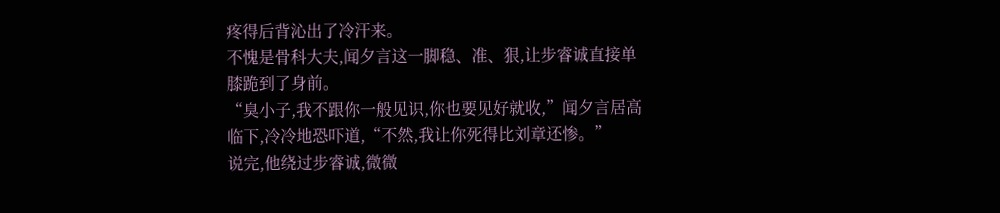疼得后背沁出了冷汗来。
不愧是骨科大夫,闻夕言这一脚稳、准、狠,让步睿诚直接单膝跪到了身前。
“臭小子,我不跟你一般见识,你也要见好就收,”闻夕言居高临下,冷冷地恐吓道,“不然,我让你死得比刘章还惨。”
说完,他绕过步睿诚,微微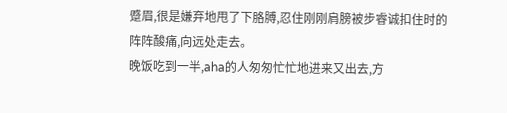蹙眉,很是嫌弃地甩了下胳膊,忍住刚刚肩膀被步睿诚扣住时的阵阵酸痛,向远处走去。
晚饭吃到一半,aha的人匆匆忙忙地进来又出去,方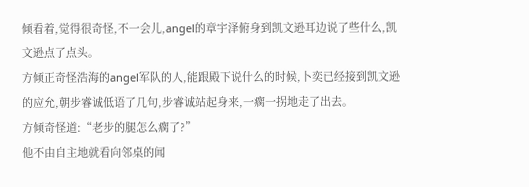倾看着,觉得很奇怪,不一会儿,angel的章宇泽俯身到凯文逊耳边说了些什么,凯文逊点了点头。
方倾正奇怪浩海的angel军队的人,能跟殿下说什么的时候,卜奕已经接到凯文逊的应允,朝步睿诚低语了几句,步睿诚站起身来,一瘸一拐地走了出去。
方倾奇怪道:“老步的腿怎么瘸了?”
他不由自主地就看向邻桌的闻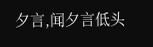夕言,闻夕言低头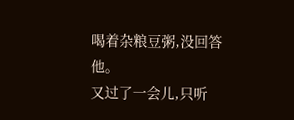喝着杂粮豆粥,没回答他。
又过了一会儿,只听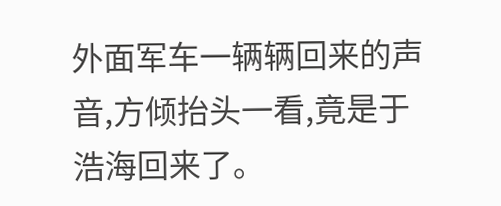外面军车一辆辆回来的声音,方倾抬头一看,竟是于浩海回来了。